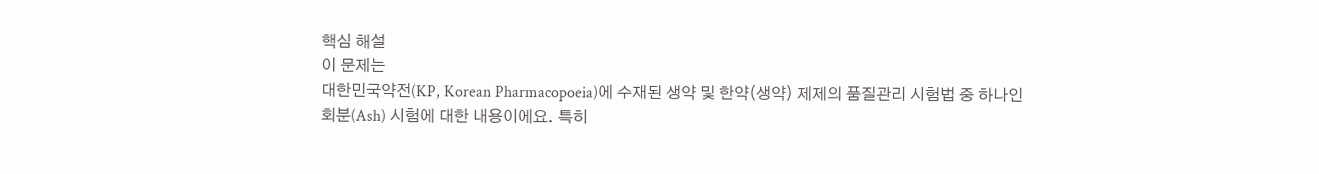핵심 해설
이 문제는
대한민국약전(KP, Korean Pharmacopoeia)에 수재된 생약 및 한약(생약) 제제의 품질관리 시험법 중 하나인
회분(Ash) 시험에 대한 내용이에요. 특히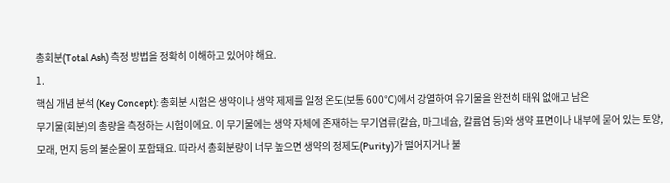총회분(Total Ash) 측정 방법을 정확히 이해하고 있어야 해요.
1.
핵심 개념 분석 (Key Concept): 총회분 시험은 생약이나 생약 제제를 일정 온도(보통 600℃)에서 강열하여 유기물을 완전히 태워 없애고 남은
무기물(회분)의 총량을 측정하는 시험이에요. 이 무기물에는 생약 자체에 존재하는 무기염류(칼슘, 마그네슘, 칼륨염 등)와 생약 표면이나 내부에 묻어 있는 토양, 모래, 먼지 등의 불순물이 포함돼요. 따라서 총회분량이 너무 높으면 생약의 정제도(Purity)가 떨어지거나 불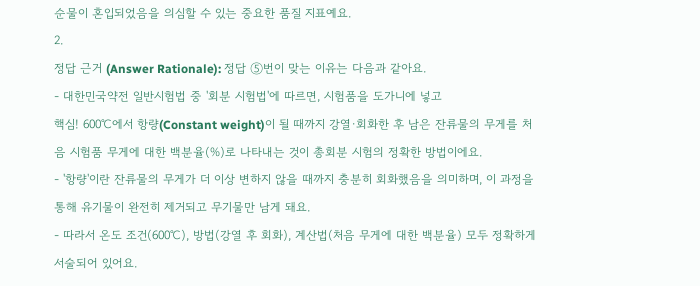순물이 혼입되었음을 의심할 수 있는 중요한 품질 지표예요.
2.
정답 근거 (Answer Rationale): 정답 ⑤번이 맞는 이유는 다음과 같아요.
- 대한민국약전 일반시험법 중 '회분 시험법'에 따르면, 시험품을 도가니에 넣고
핵심! 600℃에서 항량(Constant weight)이 될 때까지 강열·회화한 후 남은 잔류물의 무게를 처음 시험품 무게에 대한 백분율(%)로 나타내는 것이 총회분 시험의 정확한 방법이에요.
- '항량'이란 잔류물의 무게가 더 이상 변하지 않을 때까지 충분히 회화했음을 의미하며, 이 과정을 통해 유기물이 완전히 제거되고 무기물만 남게 돼요.
- 따라서 온도 조건(600℃), 방법(강열 후 회화), 계산법(처음 무게에 대한 백분율) 모두 정확하게 서술되어 있어요.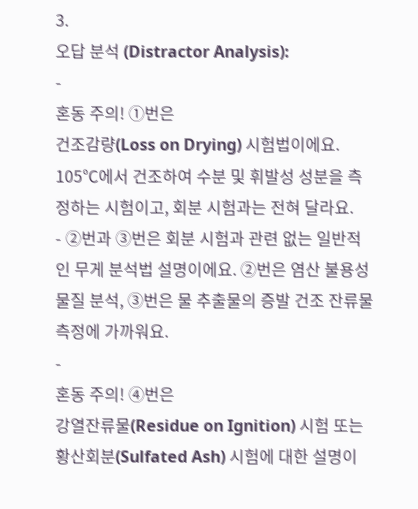3.
오답 분석 (Distractor Analysis):
-
혼동 주의! ①번은
건조감량(Loss on Drying) 시험법이에요. 105℃에서 건조하여 수분 및 휘발성 성분을 측정하는 시험이고, 회분 시험과는 전혀 달라요.
- ②번과 ③번은 회분 시험과 관련 없는 일반적인 무게 분석법 설명이에요. ②번은 염산 불용성 물질 분석, ③번은 물 추출물의 증발 건조 잔류물 측정에 가까워요.
-
혼동 주의! ④번은
강열잔류물(Residue on Ignition) 시험 또는
황산회분(Sulfated Ash) 시험에 대한 설명이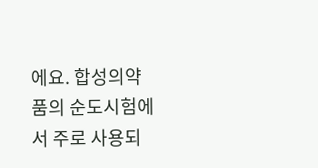에요. 합성의약품의 순도시험에서 주로 사용되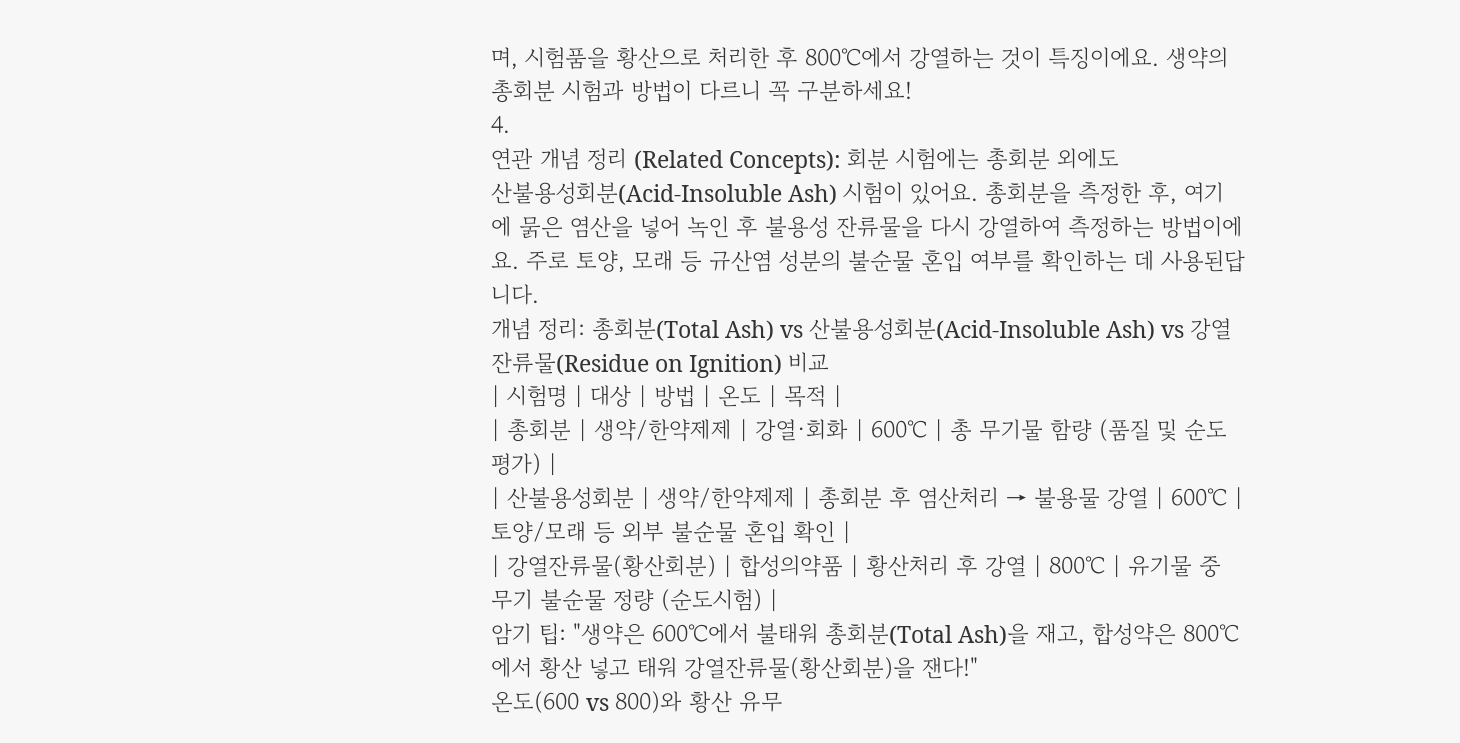며, 시험품을 황산으로 처리한 후 800℃에서 강열하는 것이 특징이에요. 생약의 총회분 시험과 방법이 다르니 꼭 구분하세요!
4.
연관 개념 정리 (Related Concepts): 회분 시험에는 총회분 외에도
산불용성회분(Acid-Insoluble Ash) 시험이 있어요. 총회분을 측정한 후, 여기에 묽은 염산을 넣어 녹인 후 불용성 잔류물을 다시 강열하여 측정하는 방법이에요. 주로 토양, 모래 등 규산염 성분의 불순물 혼입 여부를 확인하는 데 사용된답니다.
개념 정리: 총회분(Total Ash) vs 산불용성회분(Acid-Insoluble Ash) vs 강열잔류물(Residue on Ignition) 비교
| 시험명 | 대상 | 방법 | 온도 | 목적 |
| 총회분 | 생약/한약제제 | 강열·회화 | 600℃ | 총 무기물 함량 (품질 및 순도 평가) |
| 산불용성회분 | 생약/한약제제 | 총회분 후 염산처리 → 불용물 강열 | 600℃ | 토양/모래 등 외부 불순물 혼입 확인 |
| 강열잔류물(황산회분) | 합성의약품 | 황산처리 후 강열 | 800℃ | 유기물 중 무기 불순물 정량 (순도시험) |
암기 팁: "생약은 600℃에서 불태워 총회분(Total Ash)을 재고, 합성약은 800℃에서 황산 넣고 태워 강열잔류물(황산회분)을 잰다!"
온도(600 vs 800)와 황산 유무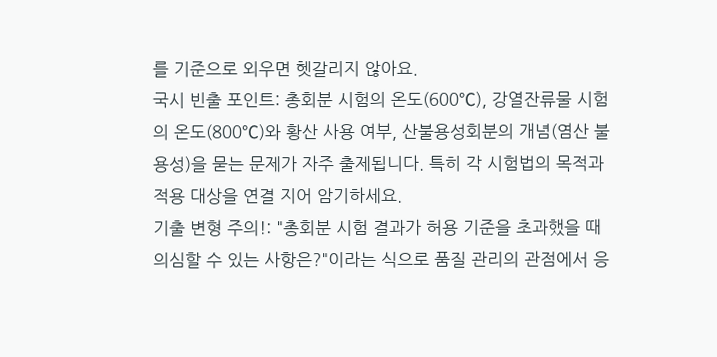를 기준으로 외우면 헷갈리지 않아요.
국시 빈출 포인트: 총회분 시험의 온도(600℃), 강열잔류물 시험의 온도(800℃)와 황산 사용 여부, 산불용성회분의 개념(염산 불용성)을 묻는 문제가 자주 출제됩니다. 특히 각 시험법의 목적과 적용 대상을 연결 지어 암기하세요.
기출 변형 주의!: "총회분 시험 결과가 허용 기준을 초과했을 때 의심할 수 있는 사항은?"이라는 식으로 품질 관리의 관점에서 응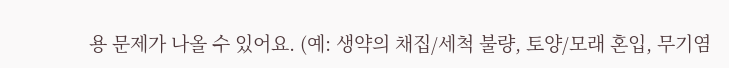용 문제가 나올 수 있어요. (예: 생약의 채집/세척 불량, 토양/모래 혼입, 무기염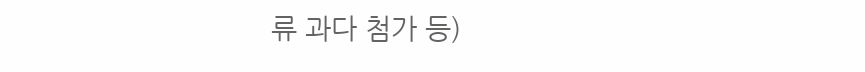류 과다 첨가 등)